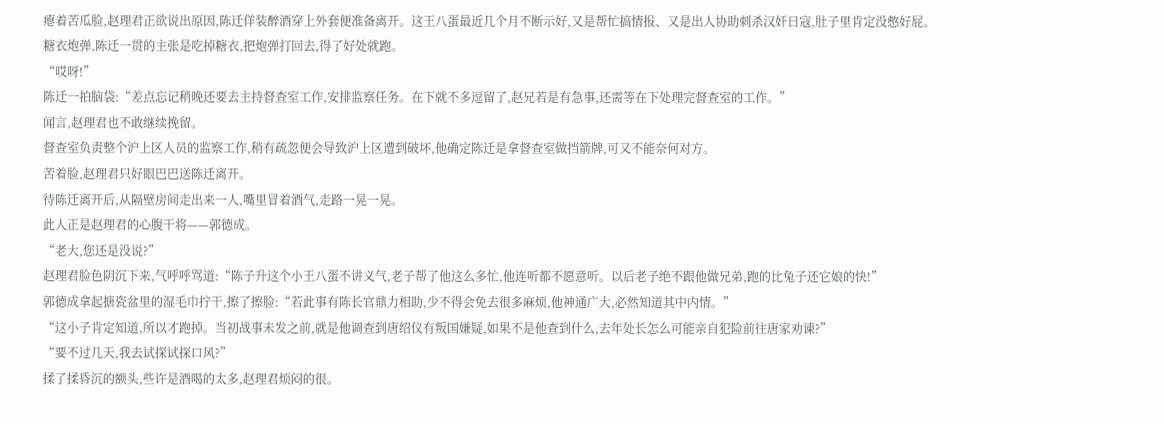瘪着苦瓜脸,赵理君正欲说出原因,陈迁佯装醉酒穿上外套便准备离开。这王八蛋最近几个月不断示好,又是帮忙搞情报、又是出人协助刺杀汉奸日寇,肚子里肯定没憋好屁。
糖衣炮弹,陈迁一贯的主张是吃掉糖衣,把炮弹打回去,得了好处就跑。
“哎呀!”
陈迁一拍脑袋:“差点忘记稍晚还要去主持督查室工作,安排监察任务。在下就不多逗留了,赵兄若是有急事,还需等在下处理完督查室的工作。”
闻言,赵理君也不敢继续挽留。
督查室负责整个沪上区人员的监察工作,稍有疏忽便会导致沪上区遭到破坏,他确定陈迁是拿督查室做挡箭牌,可又不能奈何对方。
苦着脸,赵理君只好眼巴巴送陈迁离开。
待陈迁离开后,从隔壁房间走出来一人,嘴里冒着酒气,走路一晃一晃。
此人正是赵理君的心腹干将——郭德成。
“老大,您还是没说?”
赵理君脸色阴沉下来,气呼呼骂道:“陈子升这个小王八蛋不讲义气,老子帮了他这么多忙,他连听都不愿意听。以后老子绝不跟他做兄弟,跑的比兔子还它娘的快!”
郭德成拿起搪瓷盆里的湿毛巾拧干,擦了擦脸:“若此事有陈长官鼎力相助,少不得会免去很多麻烦,他神通广大,必然知道其中内情。”
“这小子肯定知道,所以才跑掉。当初战事未发之前,就是他调查到唐绍仪有叛国嫌疑,如果不是他查到什么,去年处长怎么可能亲自犯险前往唐家劝谏?”
“要不过几天,我去试探试探口风?”
揉了揉昏沉的额头,些许是酒喝的太多,赵理君烦闷的很。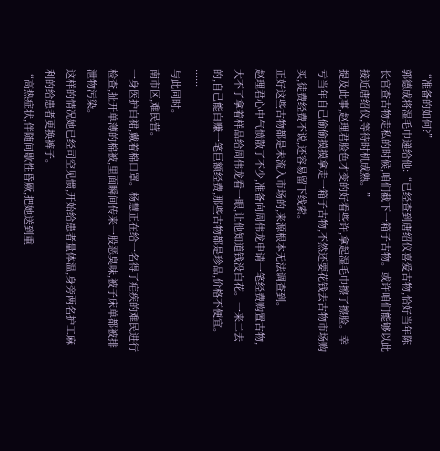“准备的如何?”
郭德成将湿毛巾递给他:“已经查到唐绍仪喜爱古物,恰好当年陈长官查古物走私的时候,咱们截下一箱子古物。或许咱们能够以此接近唐绍仪,等待时机成熟。”
提及此事,赵理君脸色才变的好看些许,拿起湿毛巾擦了擦脸。幸亏当年自己偷偷摸摸拿走一箱子古物,不然还要花钱去古物市场购买,徒费经费不说,还容易留下线索。
正好这些古物都是未流入市场的,来源根本无法调查到。
赵理君心中气愤散了不少,准备向周伟龙申请一笔经费购置古物,大不了拿着样品给周伟龙看一眼,让他知道钱没白花。一来二去的,自己能白赚一笔巨额经费,那些古物都是珍品,价格不便宜。
······
与此同时。
南市区,难民营。
一身医护白裙,戴着棉口罩。杨慧正在给一名得了疟疾的难民进行检查,扯开单薄的棉被,里面瞬间传来一股恶臭味,被子床单都被排泄物污染。
这样的情况她已经司空见惯,开始给患者量体温,身旁两名护工麻利的给患者更换裤子。
“高热症状,伴随间歇性昏厥,把她送到重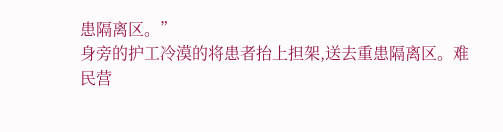患隔离区。”
身旁的护工冷漠的将患者抬上担架,送去重患隔离区。难民营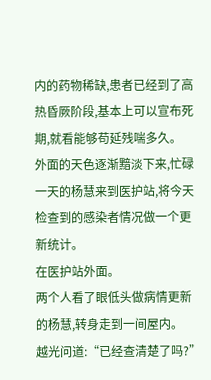内的药物稀缺,患者已经到了高热昏厥阶段,基本上可以宣布死期,就看能够苟延残喘多久。
外面的天色逐渐黯淡下来,忙碌一天的杨慧来到医护站,将今天检查到的感染者情况做一个更新统计。
在医护站外面。
两个人看了眼低头做病情更新的杨慧,转身走到一间屋内。
越光问道:“已经查清楚了吗?”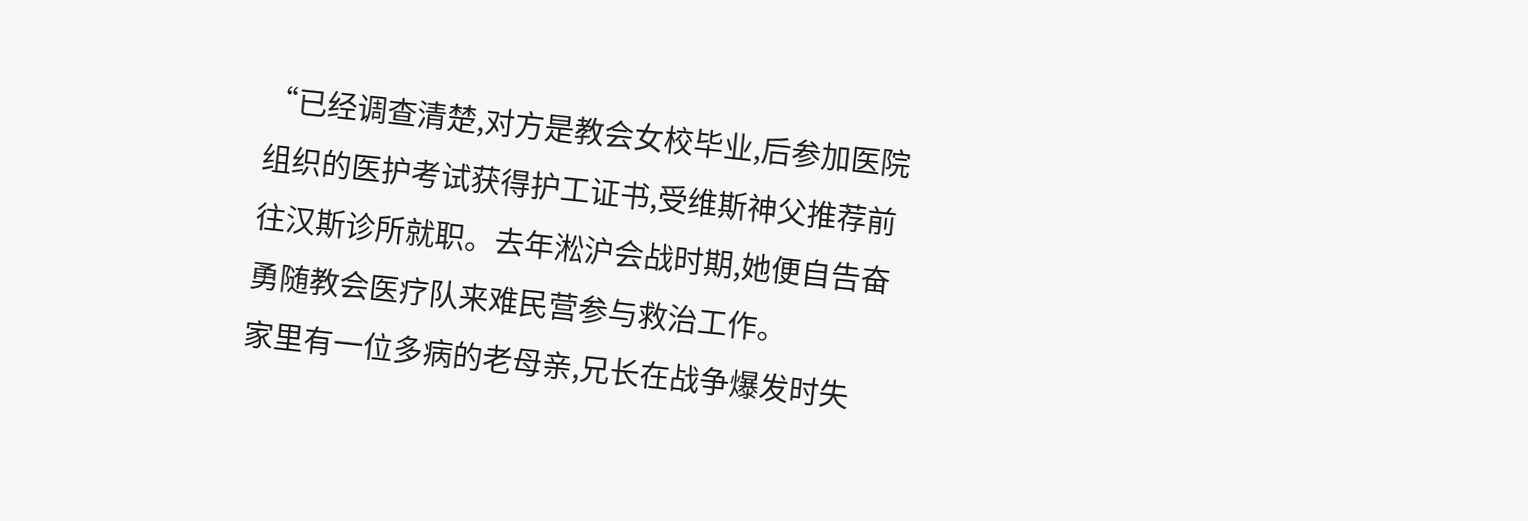“已经调查清楚,对方是教会女校毕业,后参加医院组织的医护考试获得护工证书,受维斯神父推荐前往汉斯诊所就职。去年淞沪会战时期,她便自告奋勇随教会医疗队来难民营参与救治工作。
家里有一位多病的老母亲,兄长在战争爆发时失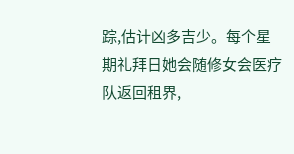踪,估计凶多吉少。每个星期礼拜日她会随修女会医疗队返回租界,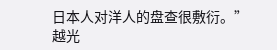日本人对洋人的盘查很敷衍。”
越光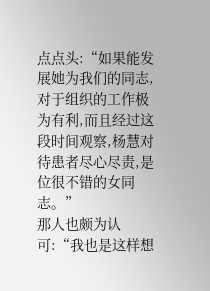点点头:“如果能发展她为我们的同志,对于组织的工作极为有利,而且经过这段时间观察,杨慧对待患者尽心尽责,是位很不错的女同志。”
那人也颇为认可:“我也是这样想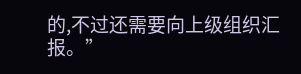的,不过还需要向上级组织汇报。”